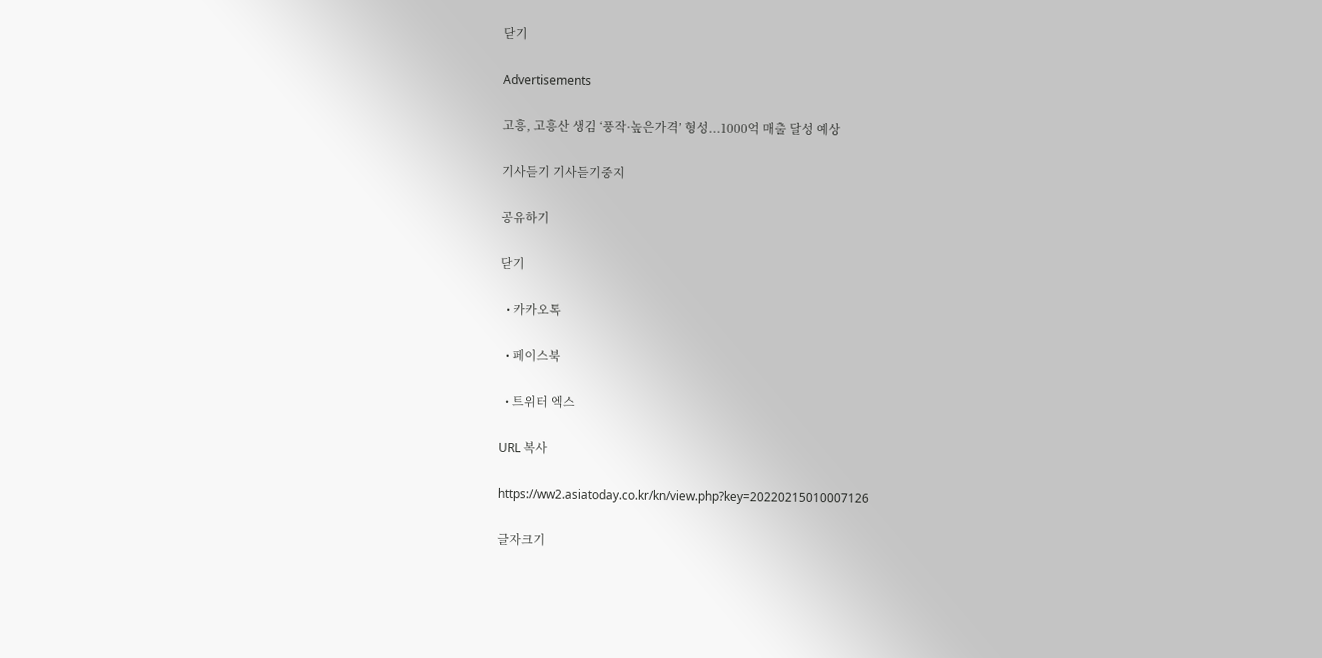닫기

Advertisements

고흥, 고흥산 생김 ‘풍작·높은가격’ 형성...1000억 매출 달성 예상

기사듣기 기사듣기중지

공유하기

닫기

  • 카카오톡

  • 페이스북

  • 트위터 엑스

URL 복사

https://ww2.asiatoday.co.kr/kn/view.php?key=20220215010007126

글자크기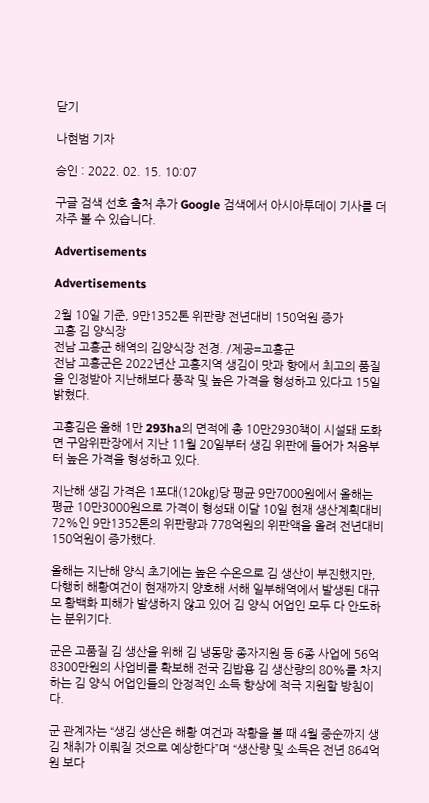닫기

나현범 기자

승인 : 2022. 02. 15. 10:07

구글 검색 선호 출처 추가 Google 검색에서 아시아투데이 기사를 더 자주 볼 수 있습니다.

Advertisements

Advertisements

2월 10일 기준, 9만1352톤 위판량 전년대비 150억원 증가
고흥 김 양식장
전남 고흥군 해역의 김양식장 전경. /제공=고흥군
전남 고흥군은 2022년산 고흥지역 생김이 맛과 향에서 최고의 품질을 인정받아 지난해보다 풍작 및 높은 가격을 형성하고 있다고 15일 밝혔다.

고흥김은 올해 1만 293ha의 면적에 총 10만2930책이 시설돼 도화면 구암위판장에서 지난 11월 20일부터 생김 위판에 들어가 처음부터 높은 가격을 형성하고 있다.

지난해 생김 가격은 1포대(120㎏)당 평균 9만7000원에서 올해는 평균 10만3000원으로 가격이 형성돼 이달 10일 현재 생산계획대비 72%인 9만1352톤의 위판량과 778억원의 위판액을 올려 전년대비 150억원이 증가했다.

올해는 지난해 양식 초기에는 높은 수온으로 김 생산이 부진했지만, 다행히 해황여건이 현재까지 양호해 서해 일부해역에서 발생된 대규모 황백화 피해가 발생하지 않고 있어 김 양식 어업인 모두 다 안도하는 분위기다.

군은 고품질 김 생산을 위해 김 냉동망 종자지원 등 6종 사업에 56억 8300만원의 사업비를 확보해 전국 김밥용 김 생산량의 80%를 차지하는 김 양식 어업인들의 안정적인 소득 향상에 적극 지원할 방침이다.

군 관계자는 “생김 생산은 해황 여건과 작황을 볼 때 4월 중순까지 생김 채취가 이뤄질 것으로 예상한다”며 “생산량 및 소득은 전년 864억원 보다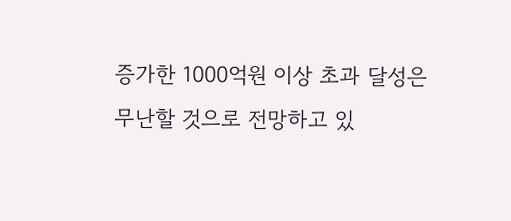증가한 1000억원 이상 초과 달성은 무난할 것으로 전망하고 있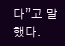다”고 말했다.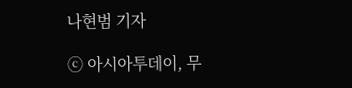나현범 기자

ⓒ 아시아투데이, 무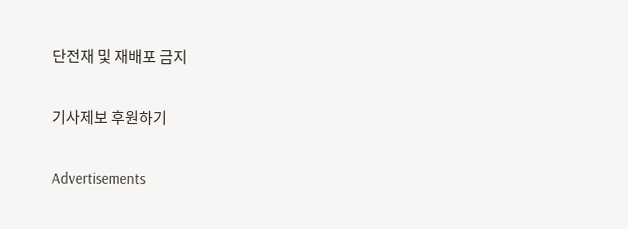단전재 및 재배포 금지

기사제보 후원하기

Advertisements